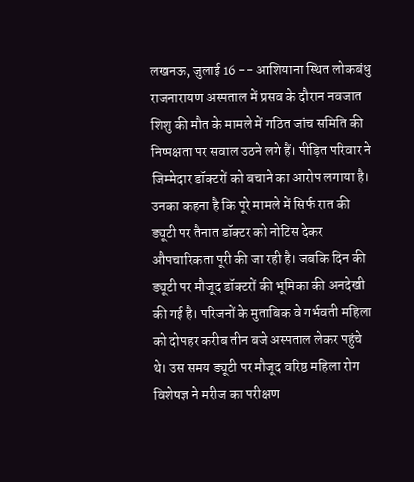लखनऊ, जुलाई 16 -- आशियाना स्थित लोकबंधु राजनारायण अस्पताल में प्रसव के दौरान नवजात शिशु की मौत के मामले में गठित जांच समिति की निष्पक्षता पर सवाल उठने लगे हैं। पीड़ित परिवार ने जिम्मेदार डॉक्टरों को बचाने का आरोप लगाया है। उनका कहना है कि पूरे मामले में सिर्फ रात की ड्यूटी पर तैनात डॉक्टर को नोटिस देकर औपचारिकता पूरी की जा रही है। जबकि दिन की ड्यूटी पर मौजूद डॉक्टरों की भूमिका की अनदेखी की गई है। परिजनों के मुताबिक वे गर्भवती महिला को दोपहर करीब तीन बजे अस्पताल लेकर पहुंचे थे। उस समय ड्यूटी पर मौजूद वरिष्ठ महिला रोग विशेषज्ञ ने मरीज का परीक्षण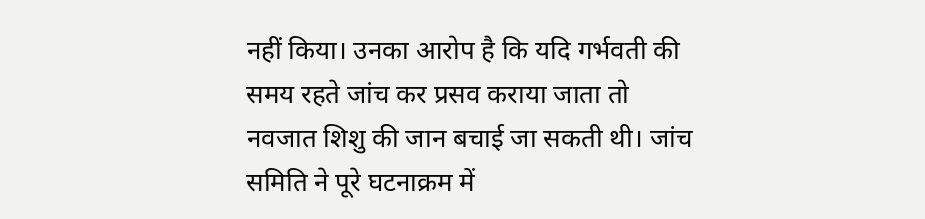नहीं किया। उनका आरोप है कि यदि गर्भवती की समय रहते जांच कर प्रसव कराया जाता तो नवजात शिशु की जान बचाई जा सकती थी। जांच समिति ने पूरे घटनाक्रम में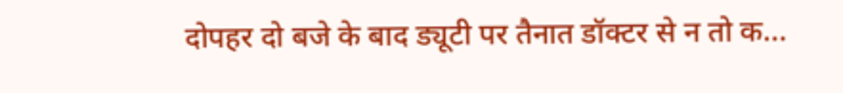दोपहर दो बजे के बाद ड्यूटी पर तैनात डॉक्टर से न तो क...